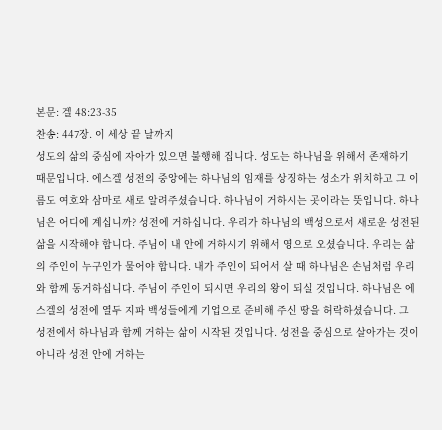본문: 겔 48:23-35
찬송: 447장. 이 세상 끝 날까지
성도의 삶의 중심에 자아가 있으면 불행해 집니다. 성도는 하나님을 위해서 존재하기 때문입니다. 에스겔 성전의 중앙에는 하나님의 임재를 상징하는 성소가 위치하고 그 이름도 여호와 삼마로 새로 알려주셨습니다. 하나님이 거하시는 곳이라는 뜻입니다. 하나님은 어디에 계십니까? 성전에 거하십니다. 우리가 하나님의 백성으로서 새로운 성전된 삶을 시작해야 합니다. 주님이 내 안에 거하시기 위해서 영으로 오셨습니다. 우리는 삶의 주인이 누구인가 물어야 합니다. 내가 주인이 되어서 살 때 하나님은 손님처럼 우리와 함께 동거하십니다. 주님이 주인이 되시면 우리의 왕이 되실 것입니다. 하나님은 에스겔의 성전에 열두 지파 백성들에게 기업으로 준비해 주신 땅을 허락하셨습니다. 그 성전에서 하나님과 함께 거하는 삶이 시작된 것입니다. 성전을 중심으로 살아가는 것이 아니라 성전 안에 거하는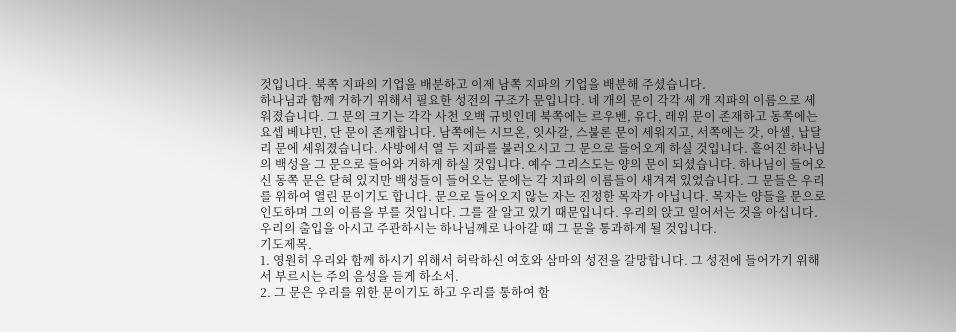것입니다. 북쪽 지파의 기업을 배분하고 이제 남쪽 지파의 기업을 배분해 주셨습니다.
하나님과 함께 거하기 위해서 필요한 성전의 구조가 문입니다. 네 개의 문이 각각 세 개 지파의 이름으로 세워졌습니다. 그 문의 크기는 각각 사천 오백 규빗인데 북쪽에는 르우벤, 유다, 레위 문이 존재하고 동쪽에는 요셉 베냐민, 단 문이 존재합니다. 남쪽에는 시므온, 잇사갈, 스불론 문이 세워지고, 서쪽에는 갓, 아셀, 납달리 문에 세워졌습니다. 사방에서 열 두 지파를 불러오시고 그 문으로 들어오게 하실 것입니다. 흩어진 하나님의 백성을 그 문으로 들어와 거하게 하실 것입니다. 예수 그리스도는 양의 문이 되셨습니다. 하나님이 들어오신 동쪽 문은 닫혀 있지만 백성들이 들어오는 문에는 각 지파의 이름들이 새겨져 있었습니다. 그 문들은 우리를 위하여 열린 문이기도 합니다. 문으로 들어오지 않는 자는 진정한 목자가 아닙니다. 목자는 양들을 문으로 인도하며 그의 이름을 부를 것입니다. 그를 잘 알고 있기 때문입니다. 우리의 앉고 일어서는 것을 아십니다. 우리의 출입을 아시고 주관하시는 하나님께로 나아갈 때 그 문을 통과하게 될 것입니다.
기도제목.
1. 영원히 우리와 함께 하시기 위해서 허락하신 여호와 삼마의 성전을 갈망합니다. 그 성전에 들어가기 위해서 부르시는 주의 음성을 듣게 하소서.
2. 그 문은 우리를 위한 문이기도 하고 우리를 통하여 함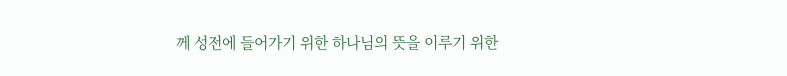께 성전에 들어가기 위한 하나님의 뜻을 이루기 위한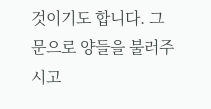것이기도 합니다. 그 문으로 양들을 불러주시고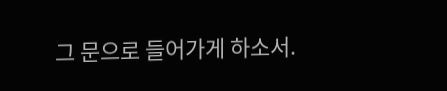그 문으로 들어가게 하소서.